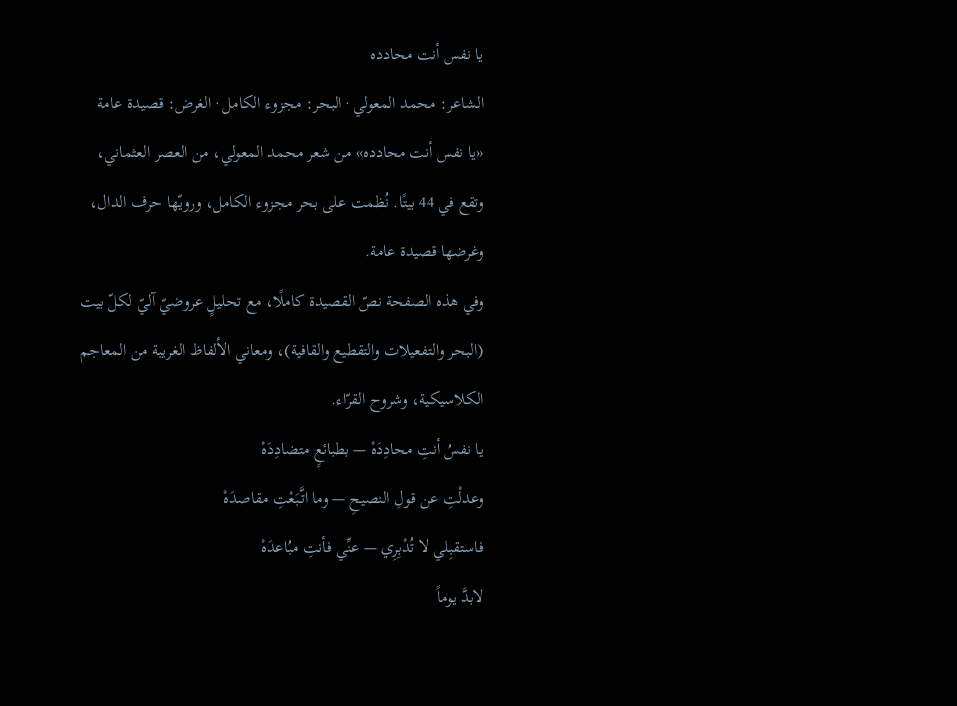يا نفس أنت محادده
الشاعر: محمد المعولي · البحر: مجزوء الكامل · الغرض: قصيدة عامة
«يا نفس أنت محادده» من شعر محمد المعولي، من العصر العثماني، وتقع في 44 بيتًا. نُظمت على بحر مجزوء الكامل، ورويّها حرف الدال، وغرضها قصيدة عامة.
وفي هذه الصفحة نصّ القصيدة كاملًا، مع تحليلٍ عروضيّ آليّ لكلّ بيت (البحر والتفعيلات والتقطيع والقافية)، ومعاني الألفاظ الغريبة من المعاجم الكلاسيكية، وشروح القرّاء.
يا نفسُ أنتِ محادِدَهْ — بطبائعٍ متضادِدَهْ
وعدلْتِ عن قولِ النصيحِ — وما اتَّبَعْتِ مقاصدَهْ
فاستقبِلي لا تُدْبِرِي — عنِّي فأنتِ مبُاعدَهْ
لابدَّ يوماً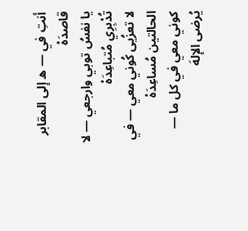أنتِ في — ه إلى المقابر قاصدَهْ
يا نفسُ توبي وارجعي — لا تُدْبِرِي مُتباعِدَهْ
لا تعزُيى كُوني معي — في الحالتين مُساعِدَهْ
كوني معي في كل ما — يُرضى الإلهَ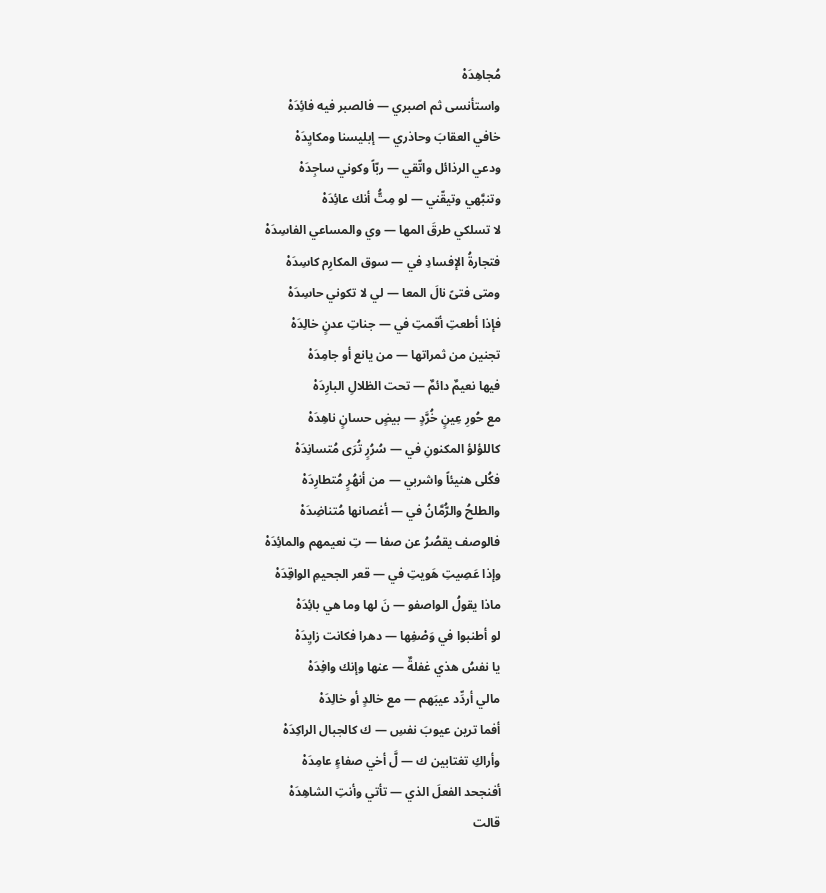مُجاهِدَهْ
واستأنسى ثم اصبري — فالصبر فيه فائِدَهْ
خافي العقابَ وحاذري — إبليسنا ومكايِدَهْ
ودعي الرذائل واتّقي — ربّاً وكوني ساجِدَهْ
وتنبَّهي وتيقّني — لو مِتُّ أنك عائِدَهْ
لا تسلكي طرقَ المها — وي والمساعي الفاسِدَهْ
فتجارةُ الإفسادِ في — سوق المكارِم كاسِدَهْ
ومتى فتىً نالَ المعا — لي لا تكوني حاسِدَهْ
فإذا أطعتِ أقمتِ في — جناتِ عدنٍ خالِدَهْ
تجنين من ثمراتها — من يانع أو جامِدَهْ
فيها نعيمٌ دائمٌ — تحت الظلالِ البارِدَهْ
مع حُورِ عِينٍ خُرَّدٍ — بيضٍ حسانٍ ناهِدَهْ
كاللؤلؤ المكنونِ في — سُرُرٍ تُرَى مُتسانِدَهْ
فكُلى هنيئاً واشربي — من أنهُرٍ مُتطارِدَهْ
والطلحُ والرُّمَّانُ في — أغصانها مُتناضِدَهْ
فالوصف يقصُرُ عن صفا — تِ نعيمهم والمائِدَهْ
وإذا عَصِيتِ هَويتِ في — قعر الجحيمِ الواقِدَهْ
ماذا يقولُ الواصفو — نَ لها وما هي بائِدَهْ
لو أطنبوا في وَصْفِها — دهرا فكانت زايِدَهْ
يا نفسُ هذي غفلةٌ — عنها وإنك وافِدَهْ
مالي أردِّد عيبَهم — مع خالدٍ أو خالِدَهْ
أفما ترين عيوبَ نفسِ — ك كالجبال الراكِدَهْ
وأراكِ تغتابين ك — لَّ أخي صفاءٍ عامِدَهْ
أفنجحد الفعلَ الذي — تأتي وأنتِ الشاهِدَهْ
قالت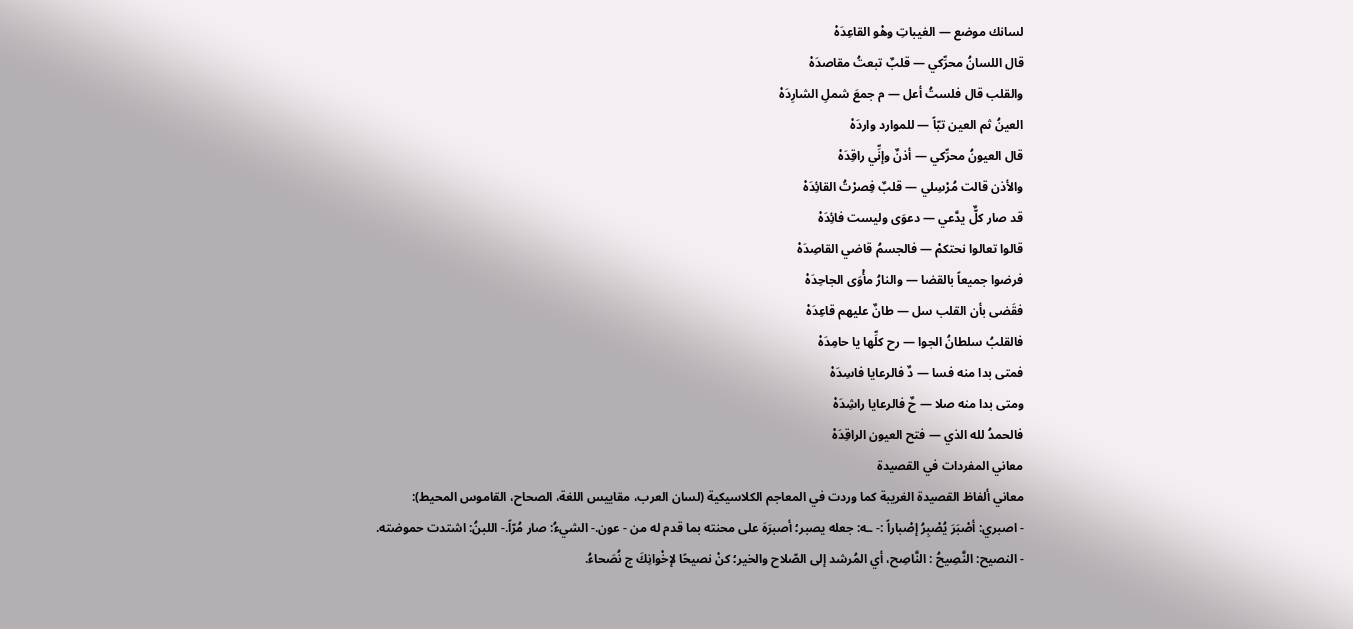لسانك موضع — الغيباتِ وهْو القاعِدَهْ
قال اللسانُ محرِّكي — قلبٌ تبعتُ مقاصدَهْ
والقلب قال فلستُ أعل — م جمعَ شملِ الشارِدَهْ
العينُ ثم العين تبّاً — للموارد واردَهْ
قال العيونُ محرِّكي — أذنٌ وإنِّي راقِدَهْ
والأذن قالت مُرْسِلي — قلبٌ فِصرْتُ القائِدَهْ
قد صار كلٌّ يدَّعي — دعوَى وليست فائِدَهْ
قالوا تعالوا نحتكمْ — فالجسمُ قاضي القاصِدَهْ
فرضوا جميعاً بالقضا — والنارُ مأْوَى الجاحِدَهْ
فقَضى بأن القلب سل — طانٌ عليهم قاعِدَهْ
فالقلبُ سلطانُ الجوا — رح كلِّها يا حامِدَهْ
فمتى بدا منه فسا — دٌ فالرعايا فاسِدَهْ
ومتى بدا منه صلا — حٌ فالرعايا راشِدَهْ
فالحمدُ لله الذي — فتح العيون الراقِدَهْ
معاني المفردات في القصيدة
معاني ألفاظ القصيدة الغريبة كما وردت في المعاجم الكلاسيكية (لسان العرب، مقاييس اللغة، الصحاح، القاموس المحيط):
- اصبري: أصْبَرَ يُصْبِرُ إصْباراً :- ـه: جعله يصبر؛ أصبرَهَ على محنته بما قدم له من - عون.- الشيءُ: صار مُرّاً.- اللبنُ: اشتدت حموضته.
- النصيح: النَّصِيحُ : النَّاصِح، أي المُرشد إلى الصّلاح والخير؛ كنْ نصيحًا لإخْوانِكَ ج نُصَحاءُ.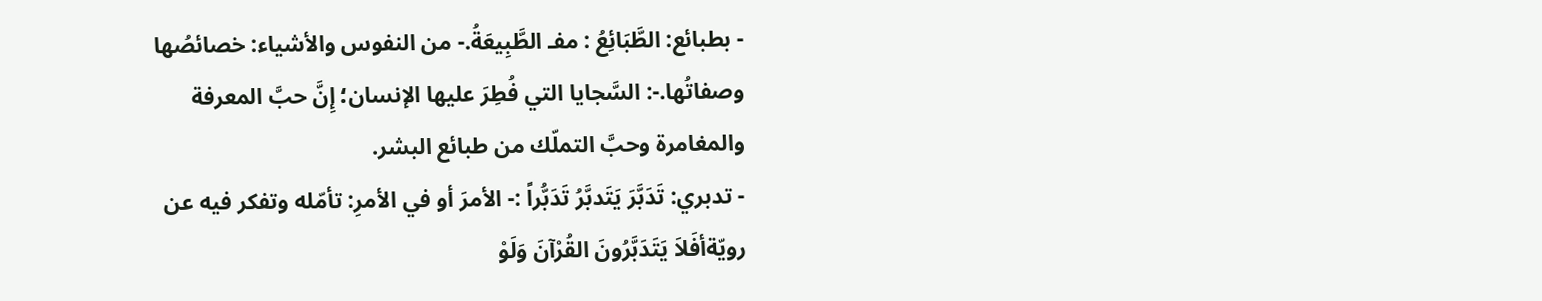- بطبائع: الطَّبَائِعُ : مفـ الطَّبِيعَةُ.- من النفوس والأشياء: خصائصُها وصفاتُها.-: السَّجايا التي فُطِرَ عليها الإنسان؛ إِنَّ حبَّ المعرفة والمغامرة وحبَّ التملّك من طبائع البشر.
- تدبري: تَدَبَّرَ يَتَدبَّرُ تَدَبُّراً :- الأمرَ أو في الأمرِ: تأمّله وتفكر فيه عن رويّةأفَلاَ يَتَدَبَّرُونَ القُرْآنَ وَلَوْ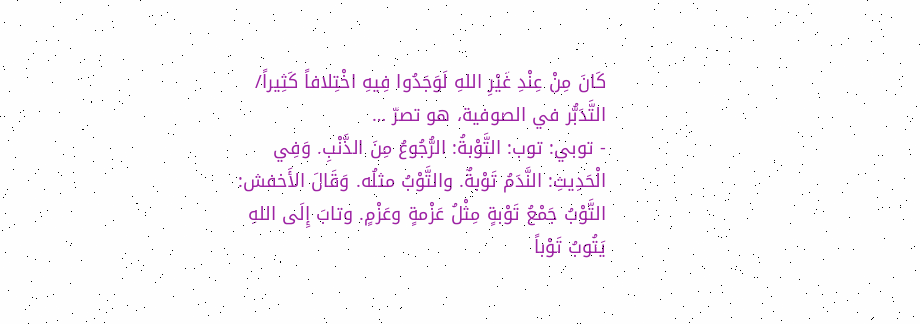كَانَ مِنْ عِنْدِ غَيْرِ اللهِ لَوَجَدُوا فِيهِ اخْتِلافاً كَثِيراً/ التَّدَبُّر في الصوفية، هو تصرّ …
- توبي: توب: التَّوْبةُ: الرُّجُوعُ مِنَ الذَّنْبِ. وَفِي الْحَدِيثِ: النَّدَمُ تَوْبةٌ. والتَّوْبُ مثلُه. وَقَالَ الأَخفش: التَّوْبُ جَمْعُ تَوْبةٍ مِثْلُ عَزْمةٍ وعَزْمٍ. وتابَ إِلَى اللهِ يَتُوبُ تَوْباً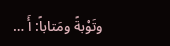وتَوْبةً ومَتاباً: أَ …